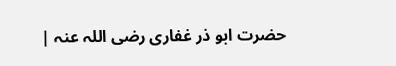حضرت ابو ذر غفاری رضی اللہ عنہ |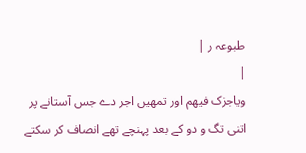طبوعہ ر |
|
ویاجزک فیھم اور تمھیں اجر دے جس آستانے پر اتنی تگ و دو کے بعد پہنچے تھے انصاف کر سکتے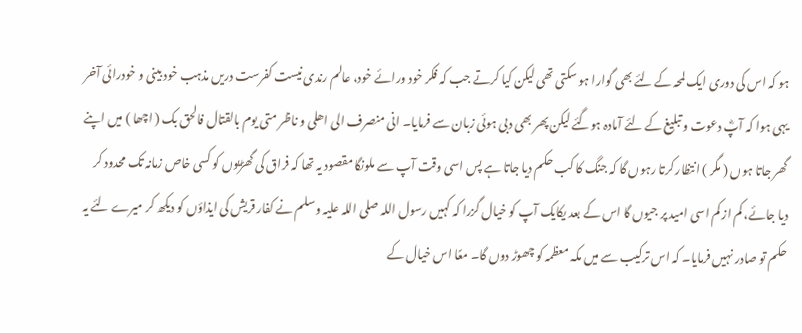ہو کہ اس کی دوری ایک لمحہ کے لئے بھی گوارا ہو سکتی تھی لیکن کیا کرتے جب کہ فکر خود ورائے خود، عالم رندی نیست کفرست دریں مذہب خود بینی و خودرائی آخر یہی ہوا کہ آپؓ دعوت و تبلیغ کے لئے آمادہ ہوگئے لیکن پھر بھی دبی ہوئی زبان سے فرمایا۔ انی منصرف الی اھلی و ناظر متی یوم بالقتال فالحق بک ( اچھا ) میں اپنے گھر جاتا ہوں ( مگر ) انتظار کرتا رہوں گا کہ جنگ کا کب حکم دیا جاتا ہے پس اسی وقت آپ سے ملونگا مقصود یہ تھا کہ فراق کی گھڑیوں کو کسی خاص زمانہ تک محدود کر دیا جائے، کم از کم اسی امید پر جیوں گا اس کے بعد یکایک آپ کو خیال گزرا کہ کہیں رسول اللہ صلی اللہ علیہ وسلم نے کفار قریش کی ایذاؤں کو دیکھ کر میرے لئے یہ حکم تو صادر نہیں فرمایا۔ کہ اس ترکیب سے میں مکہ معظمہ کو چھوڑ دوں گا۔ معًا اس خیال کے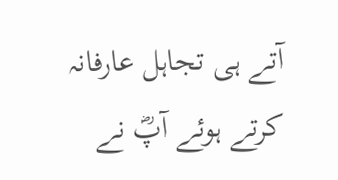آتے ہی تجاہل عارفانہ کرتے ہوئے آپؓ نے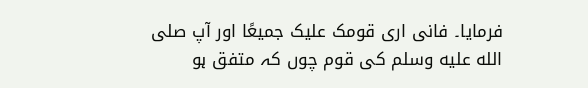فرمایا۔ فانی اری قومک علیک جمیعًا اور آپ صلى الله عليه وسلم کی قوم چوں کہ متفق ہو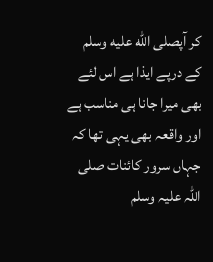کر آپصلى الله عليه وسلم کے درپے ایذا ہے اس لئے بھی میرا جانا ہی مناسب ہے اور واقعہ بھی یہی تھا کہ جہاں سرور کائنات صلی اللہ علیہ وسلم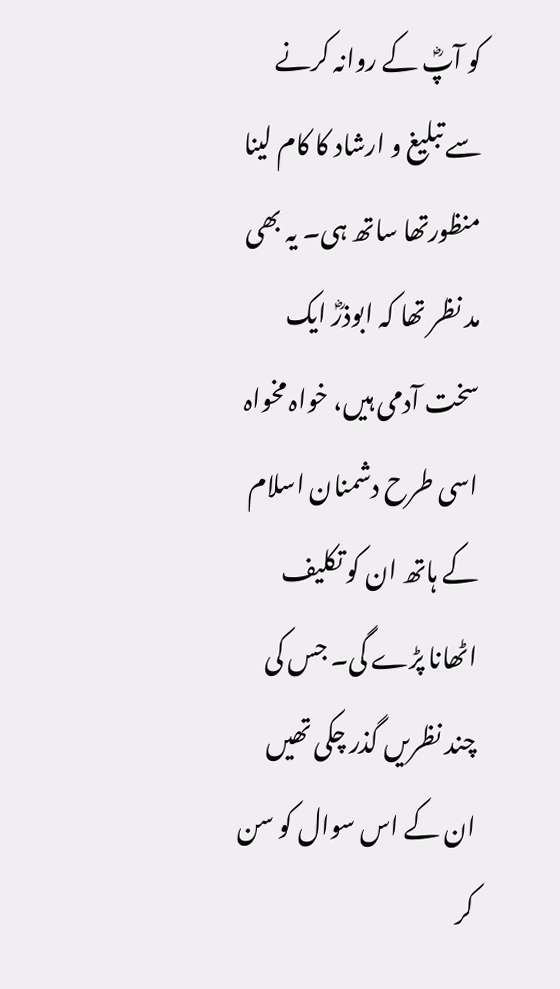کو آپؓ کے روانہ کرنے سے تبلیغ و ارشاد کا کام لینا منظورتھا ساتھ ہی۔ یہ بھی مد نظر تھا کہ ابوذرؓ ایک سخت آدمی ہیں، خواہ مخواہ اسی طرح دشمنان اسلام کے ہاتھ ان کو تکلیف اٹھانا پڑے گی۔ جس کی چند نظریں گذر چکی تھیں ان کے اس سوال کو سن کر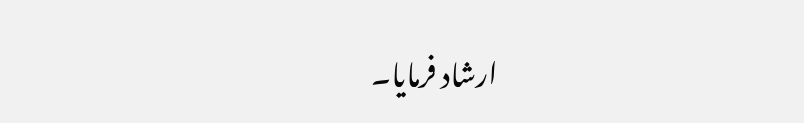ارشاد فرمایا۔